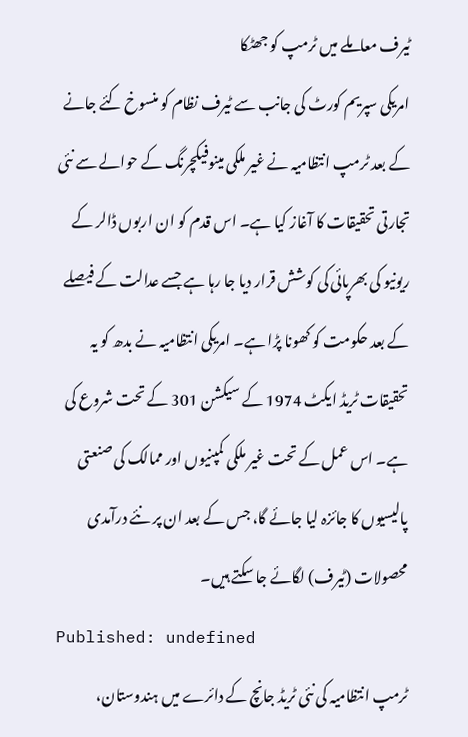ٹیرف معاملے میں ٹرمپ کو جھٹکا
امریکی سپریم کورٹ کی جانب سے ٹیرف نظام کو منسوخ کئے جانے کے بعد ٹرمپ انتظامیہ نے غیر ملکی مینوفیکچرنگ کے حوالے سے نئی تجارتی تحقیقات کا آغاز کیا ہے۔ اس قدم کو ان اربوں ڈالر کے ریونیو کی بھرپائی کی کوشش قرار دیا جا رہا ہے جسے عدالت کے فیصلے کے بعد حکومت کو کھونا پڑا ہے۔ امریکی انتظامیہ نے بدھ کو یہ تحقیقات ٹریڈ ایکٹ 1974 کے سیکشن 301 کے تحت شروع کی ہے۔ اس عمل کے تحت غیر ملکی کمپنیوں اور ممالک کی صنعتی پالیسیوں کا جائزہ لیا جائے گا، جس کے بعد ان پر نئے درآمدی محصولات (ٹیرف) لگائے جا سکتے ہیں۔
Published: undefined
ٹرمپ انتظامیہ کی نئی ٹریڈ جانچ کے دائرے میں ہندوستان،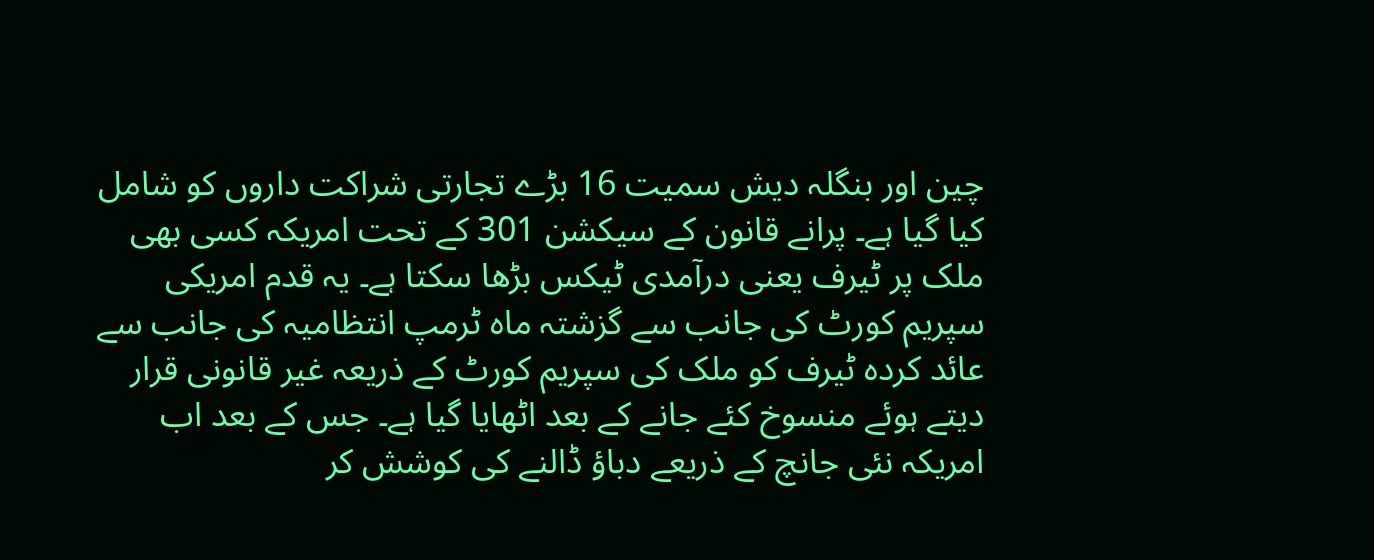چین اور بنگلہ دیش سمیت 16 بڑے تجارتی شراکت داروں کو شامل کیا گیا ہے۔ پرانے قانون کے سیکشن 301 کے تحت امریکہ کسی بھی ملک پر ٹیرف یعنی درآمدی ٹیکس بڑھا سکتا ہے۔ یہ قدم امریکی سپریم کورٹ کی جانب سے گزشتہ ماہ ٹرمپ انتظامیہ کی جانب سے عائد کردہ ٹیرف کو ملک کی سپریم کورٹ کے ذریعہ غیر قانونی قرار دیتے ہوئے منسوخ کئے جانے کے بعد اٹھایا گیا ہے۔ جس کے بعد اب امریکہ نئی جانچ کے ذریعے دباؤ ڈالنے کی کوشش کر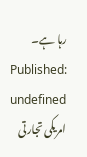رہا ہے۔
Published: undefined
امریکی تجارتی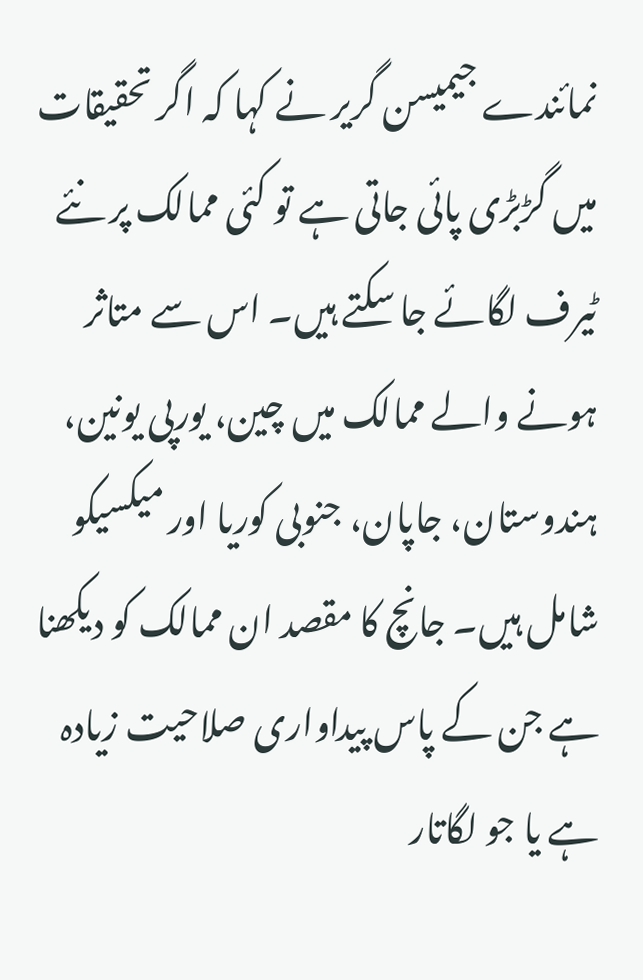نمائندے جیمیسن گریر نے کہا کہ اگر تحقیقات میں گڑبڑی پائی جاتی ہے تو کئی ممالک پر نئے ٹیرف لگائے جا سکتے ہیں۔ اس سے متاثر ہونے والے ممالک میں چین، یورپی یونین، ہندوستان، جاپان، جنوبی کوریا اور میکسیکو شامل ہیں۔ جانچ کا مقصد ان ممالک کو دیکھنا ہے جن کے پاس پیداواری صلاحیت زیادہ ہے یا جو لگاتار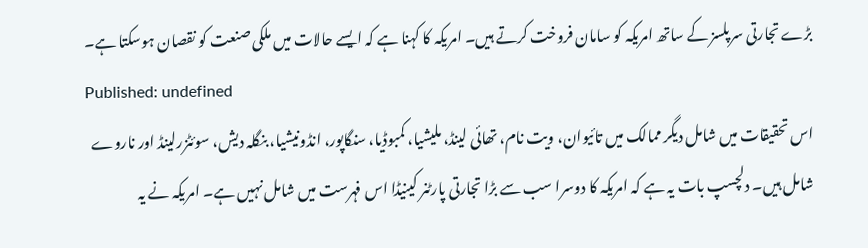بڑے تجارتی سرپلسز کے ساتھ امریکہ کو سامان فروخت کرتے ہیں۔ امریکہ کا کہنا ہے کہ ایسے حالات میں ملکی صنعت کو نقصان ہوسکتا ہے۔
Published: undefined
اس تحقیقات میں شامل دیگر ممالک میں تائیوان، ویت نام، تھائی لینڈ، ملیشیا، کمبوڈیا، سنگاپور، انڈونیشیا، بنگلہ دیش، سوئٹزرلینڈ اور ناروے شامل ہیں۔ دلچسپ بات یہ ہے کہ امریکہ کا دوسرا سب سے بڑا تجارتی پارٹنر کینیڈا اس فہرست میں شامل نہیں ہے۔ امریکہ نے یہ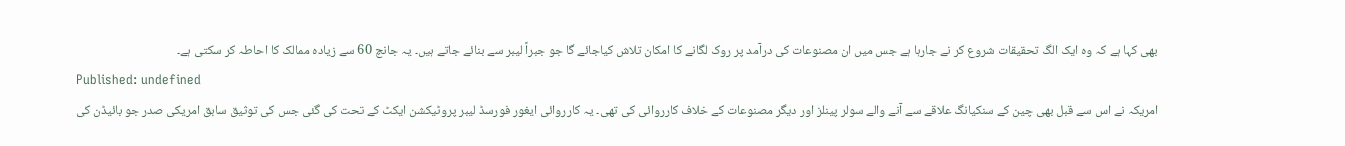بھی کہا ہے کہ وہ ایک الگ تحقیقات شروع کر نے جارہا ہے جس میں ان مصنوعات کی درآمد پر روک لگانے کا امکان تلاش کیاجائے گا جو جبراً لیبر سے بنائے جاتے ہیں۔ یہ جانچ 60 سے زیادہ ممالک کا احاطہ کر سکتی ہے۔
Published: undefined
امریکہ نے اس سے قبل بھی چین کے سنکیانگ علاقے سے آنے والے سولر پینلز اور دیگر مصنوعات کے خلاف کارروائی کی تھی۔ یہ کارروائی ایغور فورسڈ لیبر پروٹیکشن ایکٹ کے تحت کی گئی جس کی توثیق سابق امریکی صدر جو بائیڈن کی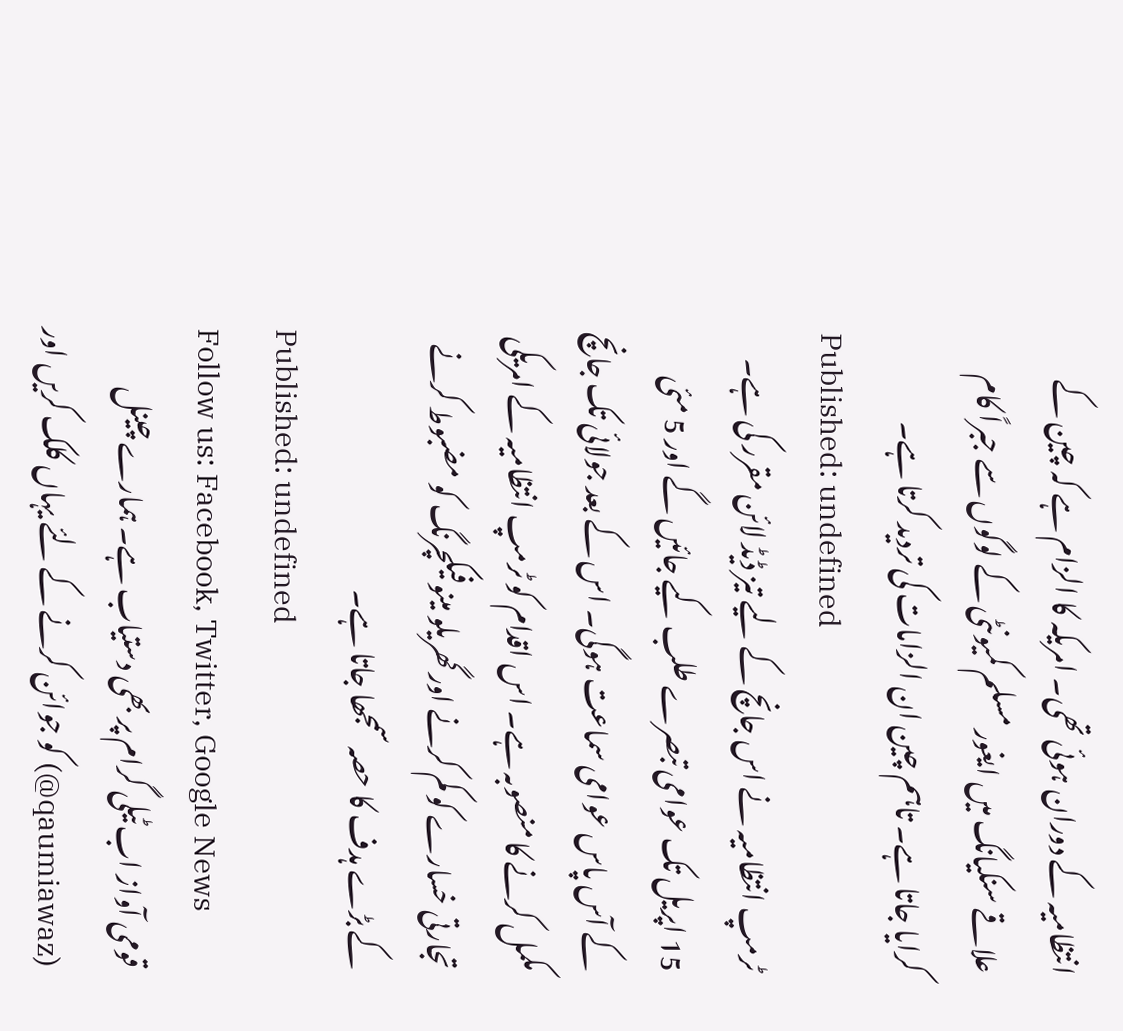انتظامیہ کے دوران ہوئی تھی۔ امریکہ کا الزام ہے کہ چین کے علاقے سنکیانگ میں ایغور مسلم کمیونٹی کے لوگوں سے جبراً کام کرایا جاتا ہے۔ تاہم چین ان الزامات کی تردید کرتا ہے۔
Published: undefined
ٹرمپ انتظامیہ نے اس جانچ کے لیے تیز ڈیڈ لائن مقرر کی ہے۔ 15 اپریل تک عوامی تبصرے طلب کیے جائیں گے اور 5 مئی کے آس پاس عوامی سماعت ہوگی۔ اس کے بعد جولائی تک جانچ مکمل کرنے کا منصوبہ ہے۔ اس اقدام کو ٹرمپ انتظامیہ کے امریکی تجارتی خسارے کو کم کرنے اور گھریلو مینوفیکچرنگ کو مضبوط کرنے کے بڑے ہدف کا حصہ سمجھا جاتا ہے۔
Published: undefined
Follow us: Facebook, Twitter, Google News
قومی آواز اب ٹیلی گرام پر بھی دستیاب ہے۔ ہمارے چینل (qaumiawaz@) کو جوائن کرنے کے لئے یہاں کلک کریں اور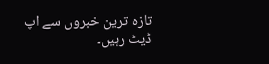تازہ ترین خبروں سے اپ ڈیٹ رہیں۔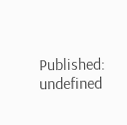Published: undefined